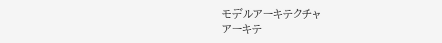モデルアーキテクチャ
アーキテ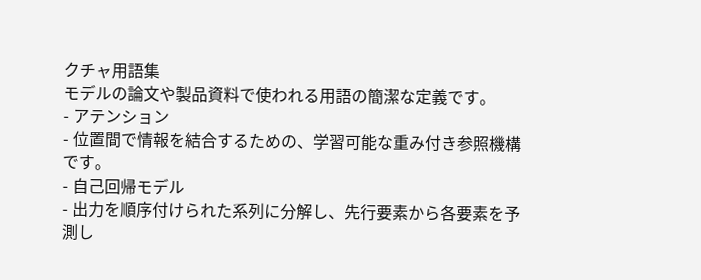クチャ用語集
モデルの論文や製品資料で使われる用語の簡潔な定義です。
- アテンション
- 位置間で情報を結合するための、学習可能な重み付き参照機構です。
- 自己回帰モデル
- 出力を順序付けられた系列に分解し、先行要素から各要素を予測し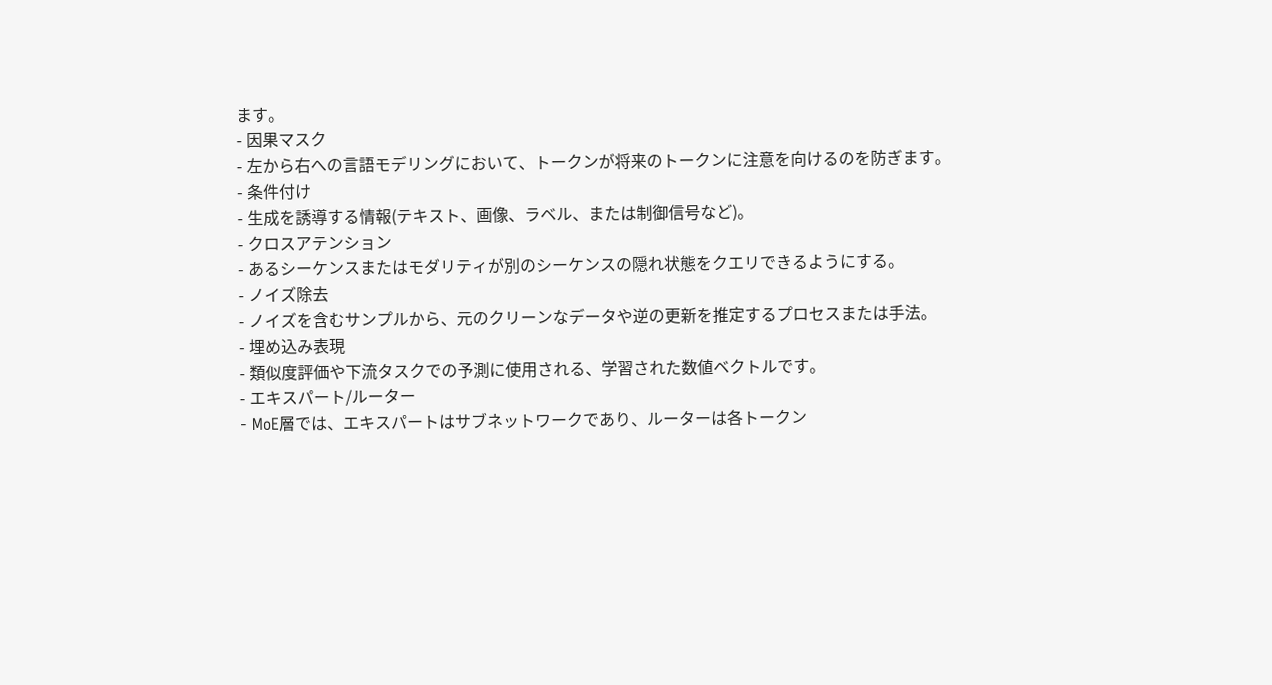ます。
- 因果マスク
- 左から右への言語モデリングにおいて、トークンが将来のトークンに注意を向けるのを防ぎます。
- 条件付け
- 生成を誘導する情報(テキスト、画像、ラベル、または制御信号など)。
- クロスアテンション
- あるシーケンスまたはモダリティが別のシーケンスの隠れ状態をクエリできるようにする。
- ノイズ除去
- ノイズを含むサンプルから、元のクリーンなデータや逆の更新を推定するプロセスまたは手法。
- 埋め込み表現
- 類似度評価や下流タスクでの予測に使用される、学習された数値ベクトルです。
- エキスパート/ルーター
- MoE層では、エキスパートはサブネットワークであり、ルーターは各トークン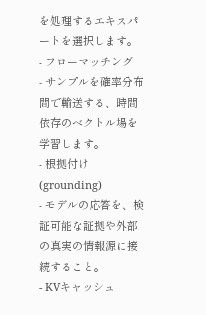を処理するエキスパートを選択します。
- フローマッチング
- サンプルを確率分布間で輸送する、時間依存のベクトル場を学習します。
- 根拠付け(grounding)
- モデルの応答を、検証可能な証拠や外部の真実の情報源に接続すること。
- KVキャッシュ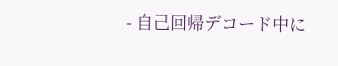- 自己回帰デコード中に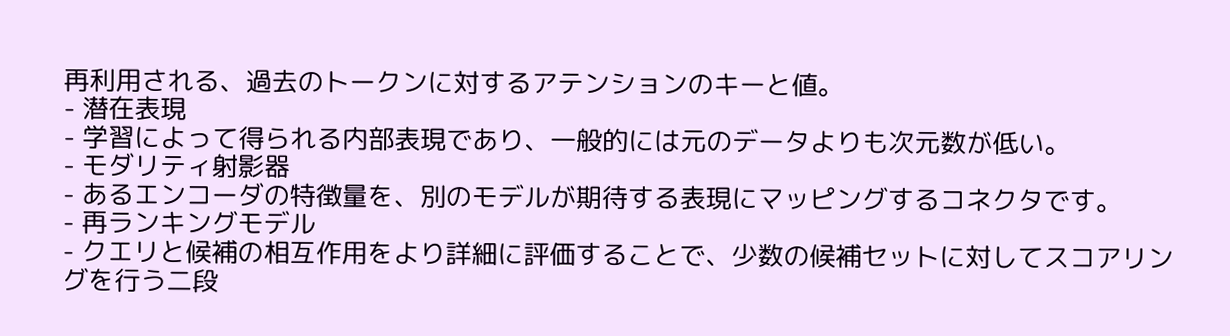再利用される、過去のトークンに対するアテンションのキーと値。
- 潜在表現
- 学習によって得られる内部表現であり、一般的には元のデータよりも次元数が低い。
- モダリティ射影器
- あるエンコーダの特徴量を、別のモデルが期待する表現にマッピングするコネクタです。
- 再ランキングモデル
- クエリと候補の相互作用をより詳細に評価することで、少数の候補セットに対してスコアリングを行う二段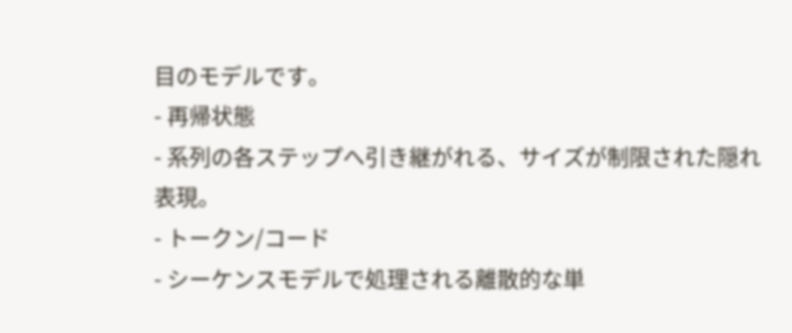目のモデルです。
- 再帰状態
- 系列の各ステップへ引き継がれる、サイズが制限された隠れ表現。
- トークン/コード
- シーケンスモデルで処理される離散的な単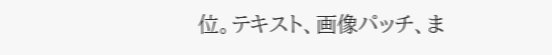位。テキスト、画像パッチ、ま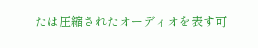たは圧縮されたオーディオを表す可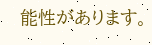能性があります。